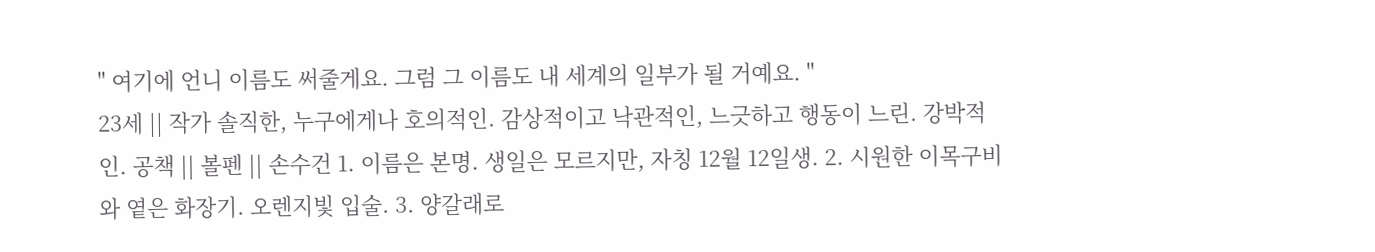" 여기에 언니 이름도 써줄게요. 그럼 그 이름도 내 세계의 일부가 될 거예요. "
23세 || 작가 솔직한, 누구에게나 호의적인. 감상적이고 낙관적인, 느긋하고 행동이 느린. 강박적인. 공책 || 볼펜 || 손수건 1. 이름은 본명. 생일은 모르지만, 자칭 12월 12일생. 2. 시원한 이목구비와 옅은 화장기. 오렌지빛 입술. 3. 양갈래로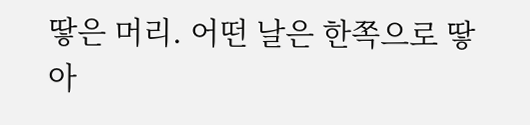땋은 머리. 어떤 날은 한쪽으로 땋아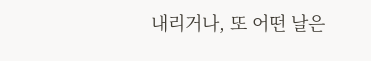내리거나, 또 어떤 날은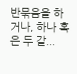반묶음을 하거나, 하나 혹은 두 갈...